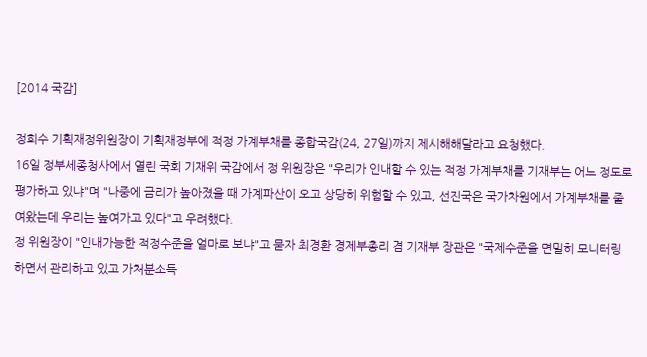[2014 국감]

정희수 기획재정위원장이 기획재정부에 적정 가계부채를 종합국감(24, 27일)까지 제시해해달라고 요청했다.
16일 정부세종청사에서 열린 국회 기재위 국감에서 정 위원장은 "우리가 인내할 수 있는 적정 가계부채를 기재부는 어느 정도로 평가하고 있냐"며 "나중에 금리가 높아졌을 때 가계파산이 오고 상당히 위험할 수 있고, 선진국은 국가차원에서 가계부채를 줄여왔는데 우리는 높여가고 있다"고 우려했다.
정 위원장이 "인내가능한 적정수준을 얼마로 보냐"고 묻자 최경환 경제부총리 겸 기재부 장관은 "국제수준을 면밀히 모니터링하면서 관리하고 있고 가처분소득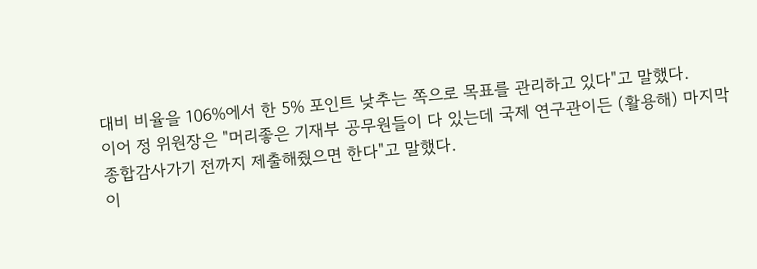대비 비율을 106%에서 한 5% 포인트 낮추는 쪽으로 목표를 관리하고 있다"고 말했다.
이어 정 위원장은 "머리좋은 기재부 공무원들이 다 있는데 국제 연구관이든 (활용해) 마지막 종합감사가기 전까지 제출해줬으면 한다"고 말했다.
이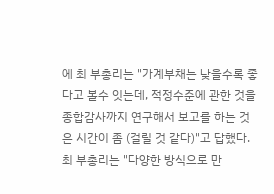에 최 부총리는 "가계부채는 낮을수록 좋다고 볼수 잇는데, 적정수준에 관한 것을 종합감사까지 연구해서 보고를 하는 것은 시간이 좀 (걸릴 것 같다)"고 답했다.
최 부총리는 "다양한 방식으로 만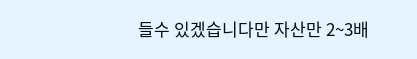들수 있겠습니다만 자산만 2~3배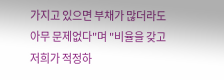가지고 있으면 부채가 많더라도 아무 문제없다"며 "비율을 갖고 저희가 적정하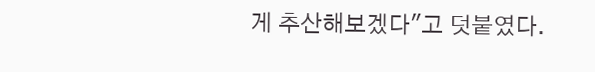게 추산해보겠다"고 덧붙였다.